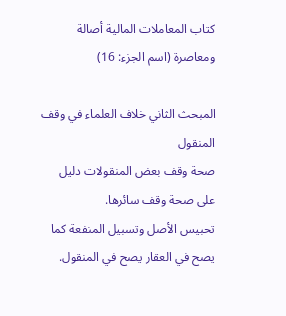كتاب المعاملات المالية أصالة ومعاصرة (اسم الجزء: 16)

المبحث الثاني خلاف العلماء في وقف المنقول
صحة وقف بعض المنقولات دليل على صحة وقف سائرها.
تحبيس الأصل وتسبيل المنفعة كما يصح في العقار يصح في المنقول.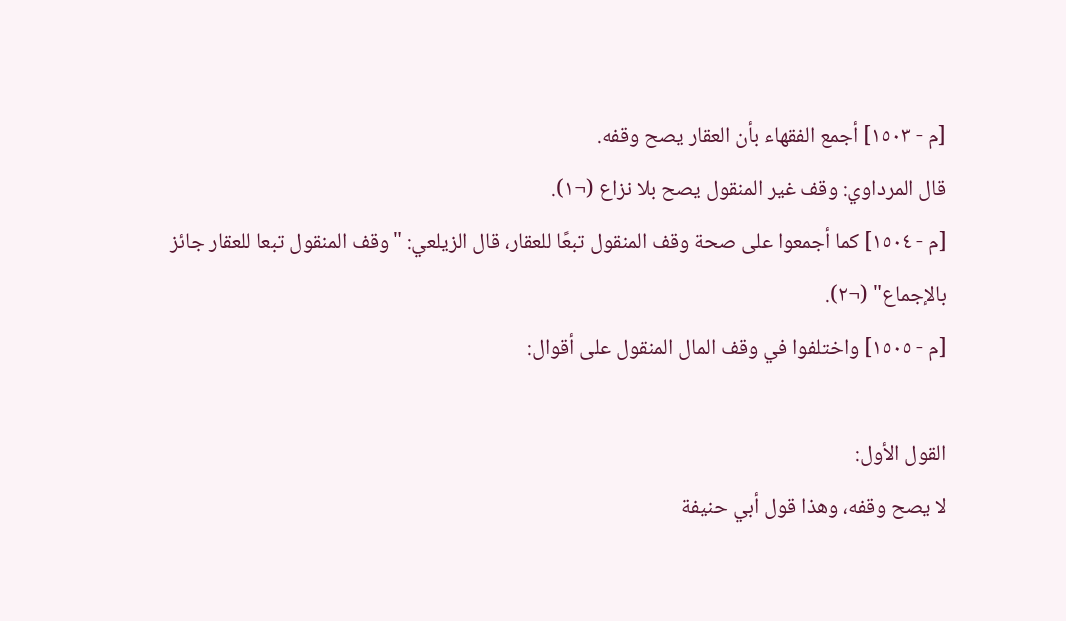[م - ١٥٠٣] أجمع الفقهاء بأن العقار يصح وقفه.
قال المرداوي: وقف غير المنقول يصح بلا نزاع (¬١).
[م - ١٥٠٤] كما أجمعوا على صحة وقف المنقول تبعًا للعقار، قال الزيلعي: "وقف المنقول تبعا للعقار جائز بالإجماع" (¬٢).
[م - ١٥٠٥] واختلفوا في وقف المال المنقول على أقوال:

القول الأول:
لا يصح وقفه، وهذا قول أبي حنيفة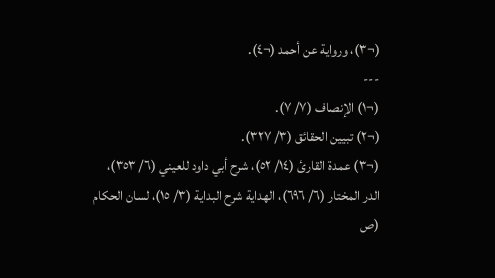(¬٣)، ورواية عن أحمد (¬٤).
---
(¬١) الإنصاف (٧/ ٧).
(¬٢) تبيين الحقائق (٣/ ٣٢٧).
(¬٣) عمدة القارئ (١٤/ ٥٢)، شرح أبي داود للعيني (٦/ ٣٥٣)، الدر المختار (٦/ ٦٩٦)، الهداية شرح البداية (٣/ ١٥)، لسان الحكام (ص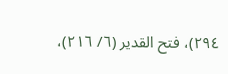٢٩٤)، فتح القدير (٦/ ٢١٦)،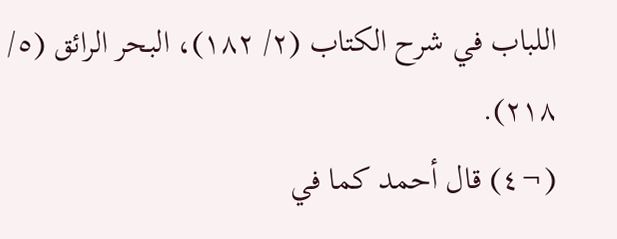اللباب في شرح الكتاب (٢/ ١٨٢)، البحر الرائق (٥/ ٢١٨).
(¬٤) قال أحمد كما في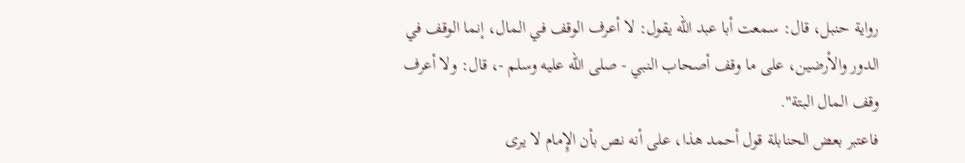رواية حنبل، قال: سمعت أبا عبد الله يقول: لا أعرف الوقف في المال، إنما الوقف في الدور والأرضين، على ما وقف أصحاب النبي - صلى الله عليه وسلم -، قال: ولا أعرف وقف المال البتة".
فاعتبر بعض الحنابلة قول أحمد هذا، على أنه نص بأن الإِمام لا يرى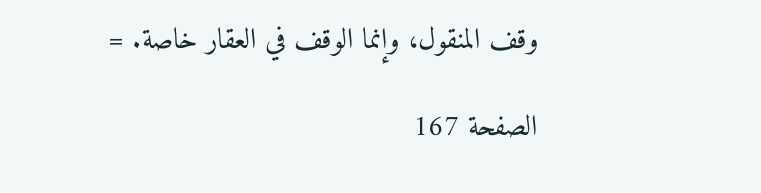وقف المنقول، وإنما الوقف في العقار خاصة. =

الصفحة 167